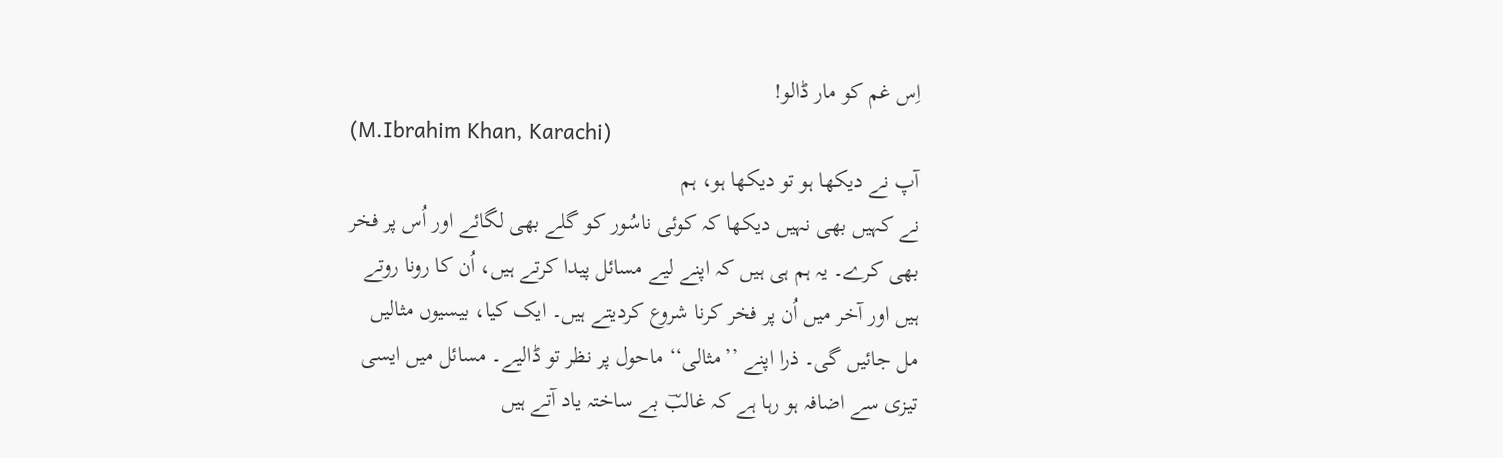اِس غم کو مار ڈالو!
(M.Ibrahim Khan, Karachi)
آپ نے دیکھا ہو تو دیکھا ہو، ہم
نے کہیں بھی نہیں دیکھا کہ کوئی ناسُور کو گلے بھی لگائے اور اُس پر فخر
بھی کرے۔ یہ ہم ہی ہیں کہ اپنے لیے مسائل پیدا کرتے ہیں، اُن کا رونا روتے
ہیں اور آخر میں اُن پر فخر کرنا شروع کردیتے ہیں۔ ایک کیا، بیسیوں مثالیں
مل جائیں گی۔ ذرا اپنے ’’مثالی‘‘ ماحول پر نظر تو ڈالیے۔ مسائل میں ایسی
تیزی سے اضافہ ہو رہا ہے کہ غالبؔ بے ساختہ یاد آتے ہیں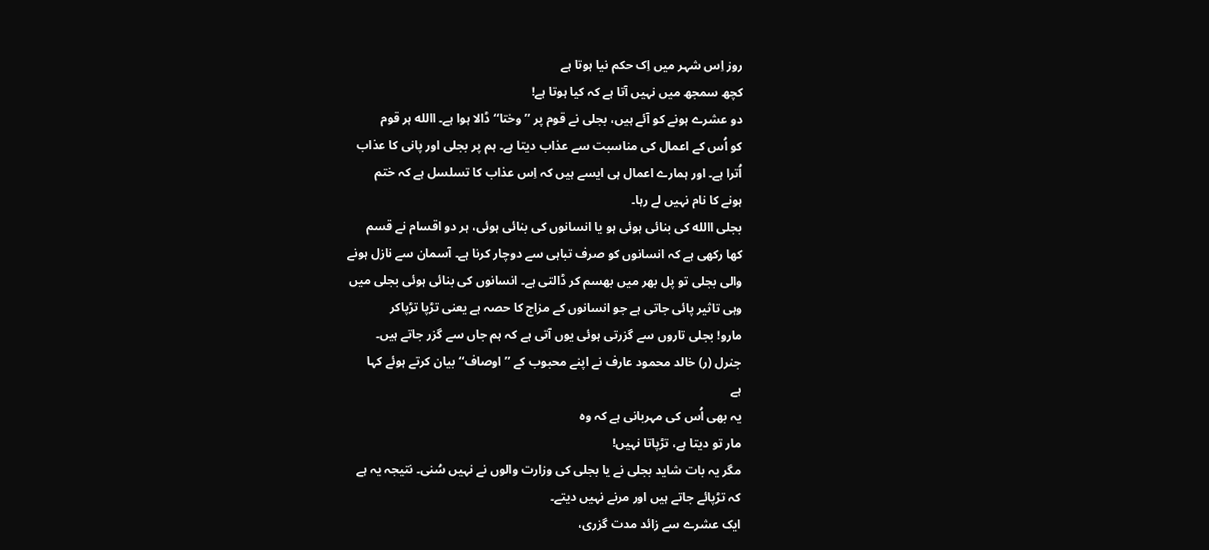روز اِس شہر میں اِک حکم نیا ہوتا ہے
کچھ سمجھ میں نہیں آتا ہے کہ کیا ہوتا ہے!
دو عشرے ہونے کو آئے ہیں، بجلی نے قوم پر ’’وختا‘‘ ڈالا ہوا ہے۔ االله ہر قوم
کو اُس کے اعمال کی مناسبت سے عذاب دیتا ہے۔ ہم پر بجلی اور پانی کا عذاب
اُترا ہے۔ اور ہمارے اعمال ہی ایسے ہیں کہ اِس عذاب کا تسلسل ہے کہ ختم
ہونے کا نام نہیں لے رہا۔
بجلی االله کی بنائی ہوئی ہو یا انسانوں کی بنائی ہوئی، ہر دو اقسام نے قسم
کھا رکھی ہے کہ انسانوں کو صرف تباہی سے دوچار کرنا ہے۔ آسمان سے نازل ہونے
والی بجلی تو پل بھر میں بھسم کر ڈالتی ہے۔ انسانوں کی بنائی ہوئی بجلی میں
وہی تاثیر پائی جاتی ہے جو انسانوں کے مزاج کا حصہ ہے یعنی تڑپا تڑپاکر
مارو! بجلی تاروں سے گزرتی ہوئی یوں آتی ہے کہ ہم جاں سے گزر جاتے ہیں۔
جنرل (ر) خالد محمود عارف نے اپنے محبوب کے ’’اوصاف‘‘ بیان کرتے ہوئے کہا
ہے
یہ بھی اُس کی مہربانی ہے کہ وہ
مار تو دیتا ہے، تڑپاتا نہیں!
مگر یہ بات شاید بجلی نے یا بجلی کی وزارت والوں نے نہیں سُنی۔ نتیجہ یہ ہے
کہ تڑپائے جاتے ہیں اور مرنے نہیں دیتے۔
ایک عشرے سے زائد مدت گزری،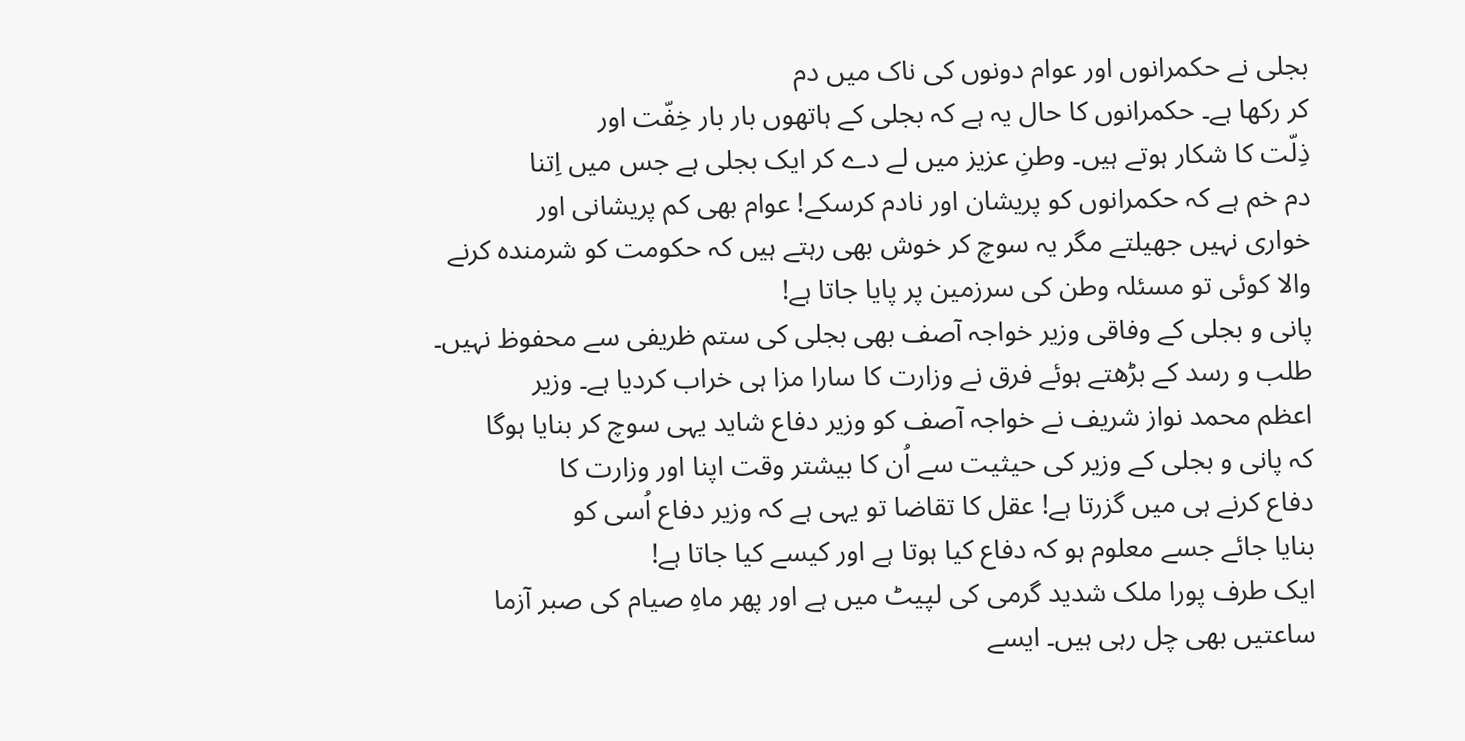بجلی نے حکمرانوں اور عوام دونوں کی ناک میں دم
کر رکھا ہے۔ حکمرانوں کا حال یہ ہے کہ بجلی کے ہاتھوں بار بار خِفّت اور
ذِلّت کا شکار ہوتے ہیں۔ وطنِ عزیز میں لے دے کر ایک بجلی ہے جس میں اِتنا
دم خم ہے کہ حکمرانوں کو پریشان اور نادم کرسکے! عوام بھی کم پریشانی اور
خواری نہیں جھیلتے مگر یہ سوچ کر خوش بھی رہتے ہیں کہ حکومت کو شرمندہ کرنے
والا کوئی تو مسئلہ وطن کی سرزمین پر پایا جاتا ہے!
پانی و بجلی کے وفاقی وزیر خواجہ آصف بھی بجلی کی ستم ظریفی سے محفوظ نہیں۔
طلب و رسد کے بڑھتے ہوئے فرق نے وزارت کا سارا مزا ہی خراب کردیا ہے۔ وزیر
اعظم محمد نواز شریف نے خواجہ آصف کو وزیر دفاع شاید یہی سوچ کر بنایا ہوگا
کہ پانی و بجلی کے وزیر کی حیثیت سے اُن کا بیشتر وقت اپنا اور وزارت کا
دفاع کرنے ہی میں گزرتا ہے! عقل کا تقاضا تو یہی ہے کہ وزیر دفاع اُسی کو
بنایا جائے جسے معلوم ہو کہ دفاع کیا ہوتا ہے اور کیسے کیا جاتا ہے!
ایک طرف پورا ملک شدید گرمی کی لپیٹ میں ہے اور پھر ماہِ صیام کی صبر آزما
ساعتیں بھی چل رہی ہیں۔ ایسے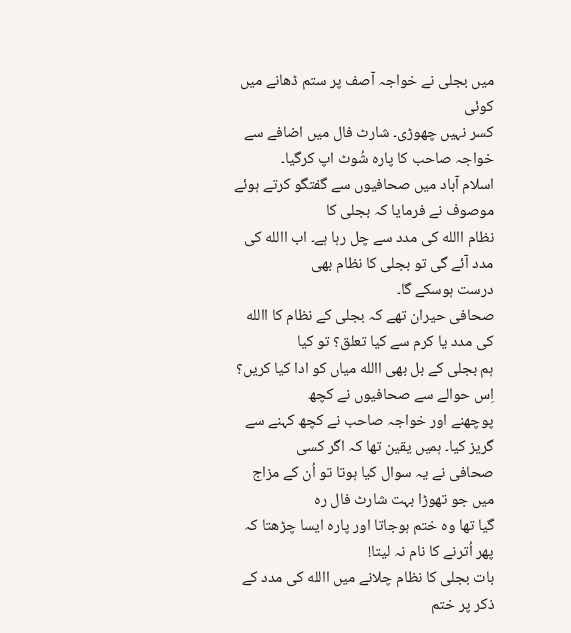میں بجلی نے خواجہ آصف پر ستم ڈھانے میں کوئی
کسر نہیں چھوڑی۔ شارٹ فال میں اضافے سے خواجہ صاحب کا پارہ شُوٹ اپ کرگیا۔
اسلام آباد میں صحافیوں سے گفتگو کرتے ہوئے موصوف نے فرمایا کہ بجلی کا
نظام االله کی مدد سے چل رہا ہے۔ اب االله کی مدد آئے گی تو بجلی کا نظام بھی
درست ہوسکے گا۔
صحافی حیران تھے کہ بجلی کے نظام کا االله کی مدد یا کرم سے کیا تعلق؟ تو کیا
ہم بجلی کے بل بھی االله میاں کو ادا کیا کریں؟ اِس حوالے سے صحافیوں نے کچھ
پوچھنے اور خواجہ صاحب نے کچھ کہنے سے گریز کیا۔ ہمیں یقین تھا کہ اگر کسی
صحافی نے یہ سوال کیا ہوتا تو اُن کے مزاج میں جو تھوڑا بہت شارٹ فال رہ
گیا تھا وہ ختم ہوجاتا اور پارہ ایسا چڑھتا کہ پھر اُترنے کا نام نہ لیتا!
بات بجلی کا نظام چلانے میں االله کی مدد کے ذکر پر ختم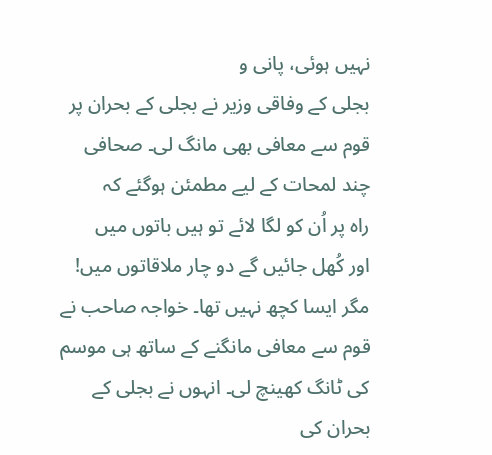نہیں ہوئی، پانی و
بجلی کے وفاقی وزیر نے بجلی کے بحران پر قوم سے معافی بھی مانگ لی۔ صحافی
چند لمحات کے لیے مطمئن ہوگئے کہ
راہ پر اُن کو لگا لائے تو ہیں باتوں میں
اور کُھل جائیں گے دو چار ملاقاتوں میں!
مگر ایسا کچھ نہیں تھا۔ خواجہ صاحب نے قوم سے معافی مانگنے کے ساتھ ہی موسم
کی ٹانگ کھینچ لی۔ انہوں نے بجلی کے بحران کی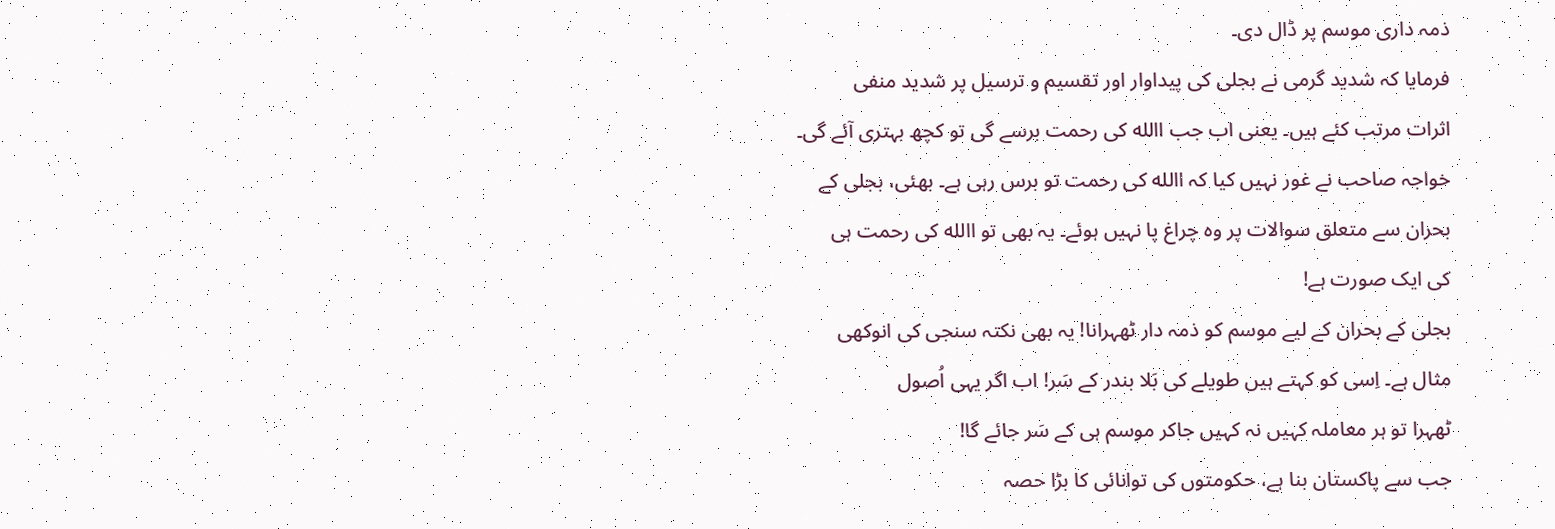ذمہ داری موسم پر ڈال دی۔
فرمایا کہ شدید گرمی نے بجلی کی پیداوار اور تقسیم و ترسیل پر شدید منفی
اثرات مرتب کئے ہیں۔ یعنی اب جب االله کی رحمت برسے گی تو کچھ بہتری آئے گی۔
خواجہ صاحب نے غور نہیں کیا کہ االله کی رحمت تو برس رہی ہے۔ بھئی، بجلی کے
بحران سے متعلق سوالات پر وہ چراغ پا نہیں ہوئے۔ یہ بھی تو االله کی رحمت ہی
کی ایک صورت ہے!
بجلی کے بحران کے لیے موسم کو ذمہ دار ٹھہرانا! یہ بھی نکتہ سنجی کی انوکھی
مثال ہے۔ اِسی کو کہتے ہیں طویلے کی بَلا بندر کے سَر! اب اگر یہی اُصول
ٹھہرا تو ہر معاملہ کہیں نہ کہیں جاکر موسم ہی کے سَر جائے گا!
جب سے پاکستان بنا ہے، حکومتوں کی توانائی کا بڑا حصہ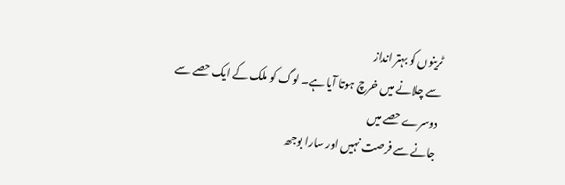ٹرینوں کو بہتر انداز
سے چلانے میں خرچ ہوتا آیا ہے۔ لوگ کو ملک کے ایک حصے سے دوسرے حصے میں
جانے سے فرصت نہیں اور سارا بوجھ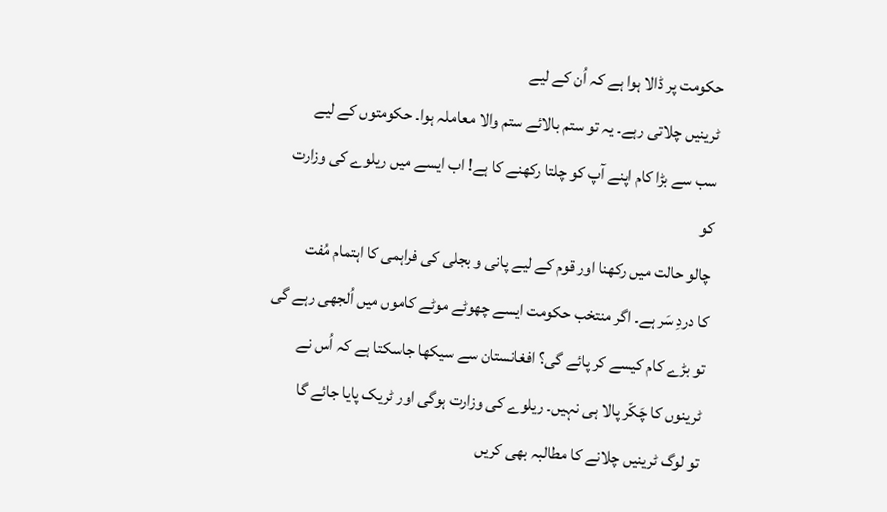حکومت پر ڈالا ہوا ہے کہ اُن کے لیے
ٹرینیں چلاتی رہے۔ یہ تو ستم بالائے ستم والا معاملہ ہوا۔ حکومتوں کے لیے
سب سے بڑا کام اپنے آپ کو چلتا رکھنے کا ہے! اب ایسے میں ریلوے کی وزارت کو
چالو حالت میں رکھنا اور قوم کے لیے پانی و بجلی کی فراہمی کا اہتمام مُفت
کا دردِ سَر ہے۔ اگر منتخب حکومت ایسے چھوٹے موٹے کاموں میں اُلجھی رہے گی
تو بڑے کام کیسے کر پائے گی؟ افغانستان سے سیکھا جاسکتا ہے کہ اُس نے
ٹرینوں کا چَکّر پالا ہی نہیں۔ ریلوے کی وزارت ہوگی اور ٹریک پایا جائے گا
تو لوگ ٹرینیں چلانے کا مطالبہ بھی کریں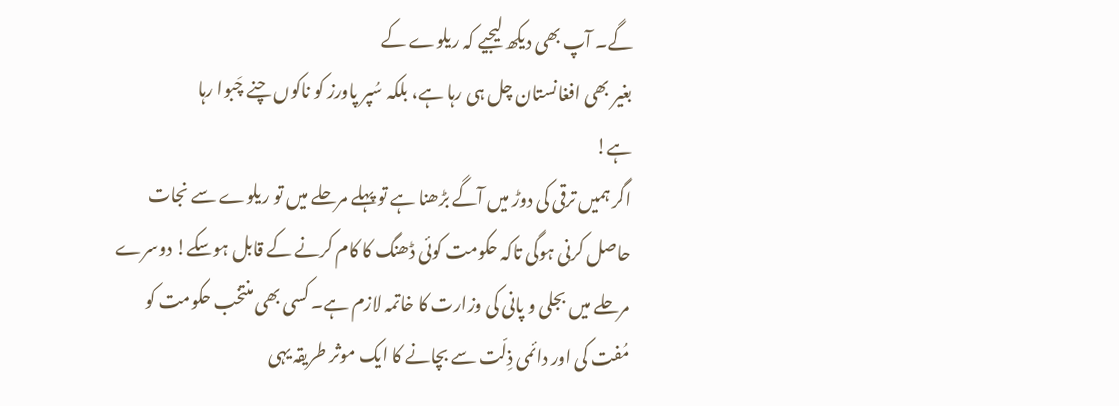گے۔ آپ بھی دیکھ لیجیے کہ ریلوے کے
بغیر بھی افغانستان چل ہی رہا ہے، بلکہ سُپر پاورز کو ناکوں چنے چَبوا رہا
ہے!
اگر ہمیں ترقی کی دوڑ میں آگے بڑھنا ہے تو پہلے مرحلے میں تو ریلوے سے نجات
حاصل کرنی ہوگی تاکہ حکومت کوئی ڈھنگ کا کام کرنے کے قابل ہوسکے! دوسرے
مرحلے میں بجلی و پانی کی وزارت کا خاتمہ لازم ہے۔ کسی بھی منتخب حکومت کو
مُفت کی اور دائمی ذِلّت سے بچانے کا ایک موثر طریقہ یہی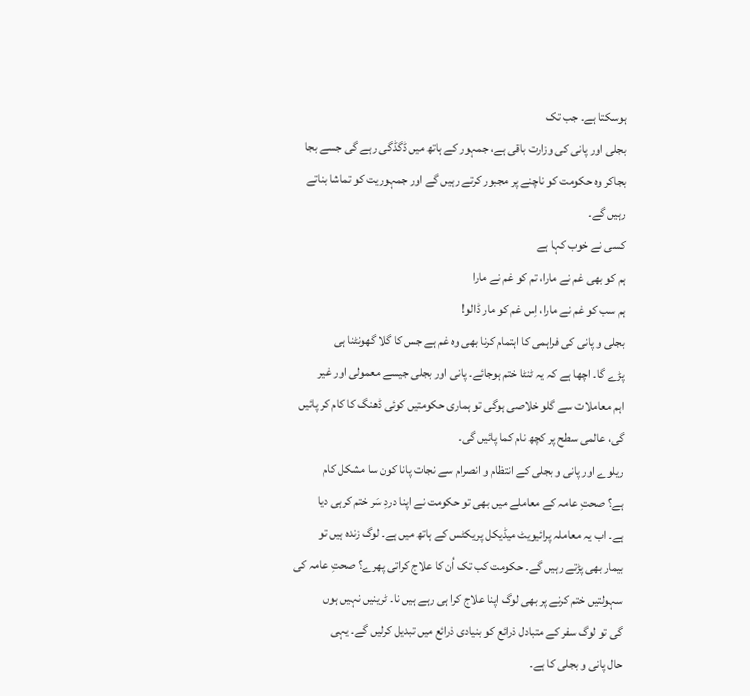ہوسکتا ہے۔ جب تک
بجلی اور پانی کی وزارت باقی ہے، جمہور کے ہاتھ میں ڈگڈگی رہے گی جسے بجا
بجاکر وہ حکومت کو ناچنے پر مجبور کرتے رہیں گے اور جمہوریت کو تماشا بناتے
رہیں گے۔
کسی نے خوب کہا ہے
ہم کو بھی غم نے مارا، تم کو غم نے مارا
ہم سب کو غم نے مارا، اِس غم کو مار ڈالو!
بجلی و پانی کی فراہمی کا اہتمام کرنا بھی وہ غم ہے جس کا گلا گھونٹنا ہی
پڑے گا۔ اچھا ہے کہ یہ ٹنٹا ختم ہوجائے۔ پانی اور بجلی جیسے معمولی اور غیر
اہم معاملات سے گلو خلاصی ہوگی تو ہماری حکومتیں کوئی ڈھنگ کا کام کر پائیں
گی، عالمی سطح پر کچھ نام کما پائیں گی۔
ریلوے اور پانی و بجلی کے انتظام و انصرام سے نجات پانا کون سا مشکل کام
ہے؟ صحتِ عامہ کے معاملے میں بھی تو حکومت نے اپنا دردِ سَر ختم کرہی دیا
ہے۔ اب یہ معاملہ پرائیویٹ میڈیکل پریکٹس کے ہاتھ میں ہے۔ لوگ زندہ ہیں تو
بیمار بھی پڑتے رہیں گے۔ حکومت کب تک اُن کا علاج کراتی پھرے؟ صحتِ عامہ کی
سہولتیں ختم کرنے پر بھی لوگ اپنا علاج کرا ہی رہے ہیں نا۔ ٹرینیں نہیں ہوں
گی تو لوگ سفر کے متبادل ذرائع کو بنیادی ذرائع میں تبدیل کرلیں گے۔ یہی
حال پانی و بجلی کا ہے۔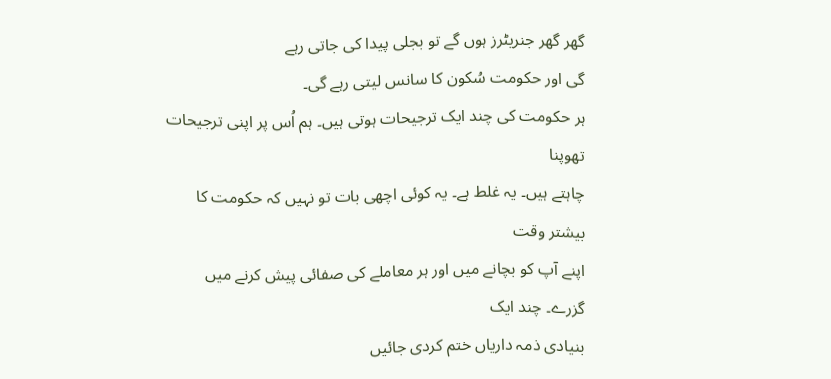گھر گھر جنریٹرز ہوں گے تو بجلی پیدا کی جاتی رہے
گی اور حکومت سُکون کا سانس لیتی رہے گی۔
ہر حکومت کی چند ایک ترجیحات ہوتی ہیں۔ ہم اُس پر اپنی ترجیحات تھوپنا
چاہتے ہیں۔ یہ غلط ہے۔ یہ کوئی اچھی بات تو نہیں کہ حکومت کا بیشتر وقت
اپنے آپ کو بچانے میں اور ہر معاملے کی صفائی پیش کرنے میں گزرے۔ چند ایک
بنیادی ذمہ داریاں ختم کردی جائیں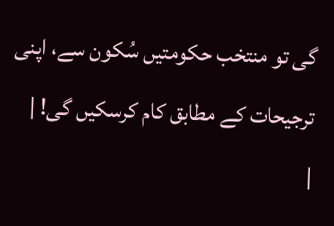گی تو منتخب حکومتیں سُکون سے، اپنی
ترجیحات کے مطابق کام کرسکیں گی! |
|